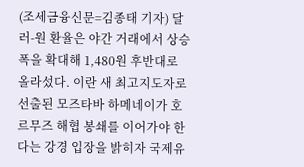(조세금융신문=김종태 기자) 달러-원 환율은 야간 거래에서 상승폭을 확대해 1,480원 후반대로 올라섰다. 이란 새 최고지도자로 선출된 모즈타바 하메네이가 호르무즈 해협 봉쇄를 이어가야 한다는 강경 입장을 밝히자 국제유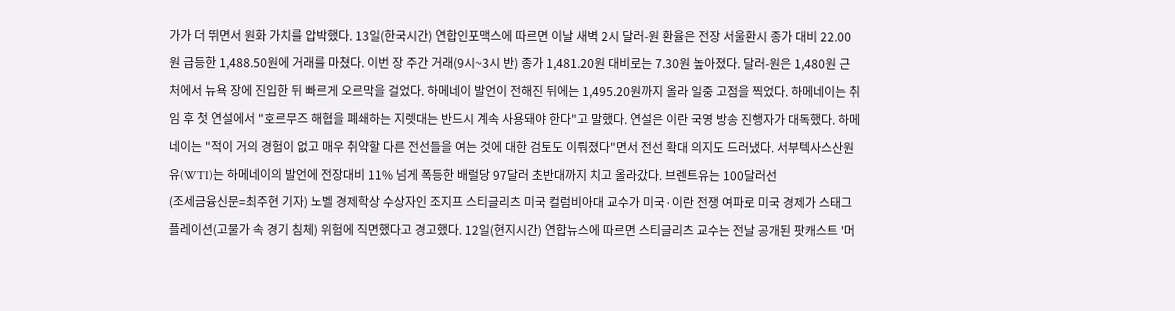가가 더 뛰면서 원화 가치를 압박했다. 13일(한국시간) 연합인포맥스에 따르면 이날 새벽 2시 달러-원 환율은 전장 서울환시 종가 대비 22.00원 급등한 1,488.50원에 거래를 마쳤다. 이번 장 주간 거래(9시~3시 반) 종가 1,481.20원 대비로는 7.30원 높아졌다. 달러-원은 1,480원 근처에서 뉴욕 장에 진입한 뒤 빠르게 오르막을 걸었다. 하메네이 발언이 전해진 뒤에는 1,495.20원까지 올라 일중 고점을 찍었다. 하메네이는 취임 후 첫 연설에서 "호르무즈 해협을 폐쇄하는 지렛대는 반드시 계속 사용돼야 한다"고 말했다. 연설은 이란 국영 방송 진행자가 대독했다. 하메네이는 "적이 거의 경험이 없고 매우 취약할 다른 전선들을 여는 것에 대한 검토도 이뤄졌다"면서 전선 확대 의지도 드러냈다. 서부텍사스산원유(WTI)는 하메네이의 발언에 전장대비 11% 넘게 폭등한 배럴당 97달러 초반대까지 치고 올라갔다. 브렌트유는 100달러선
(조세금융신문=최주현 기자) 노벨 경제학상 수상자인 조지프 스티글리츠 미국 컬럼비아대 교수가 미국·이란 전쟁 여파로 미국 경제가 스태그플레이션(고물가 속 경기 침체) 위험에 직면했다고 경고했다. 12일(현지시간) 연합뉴스에 따르면 스티글리츠 교수는 전날 공개된 팟캐스트 '머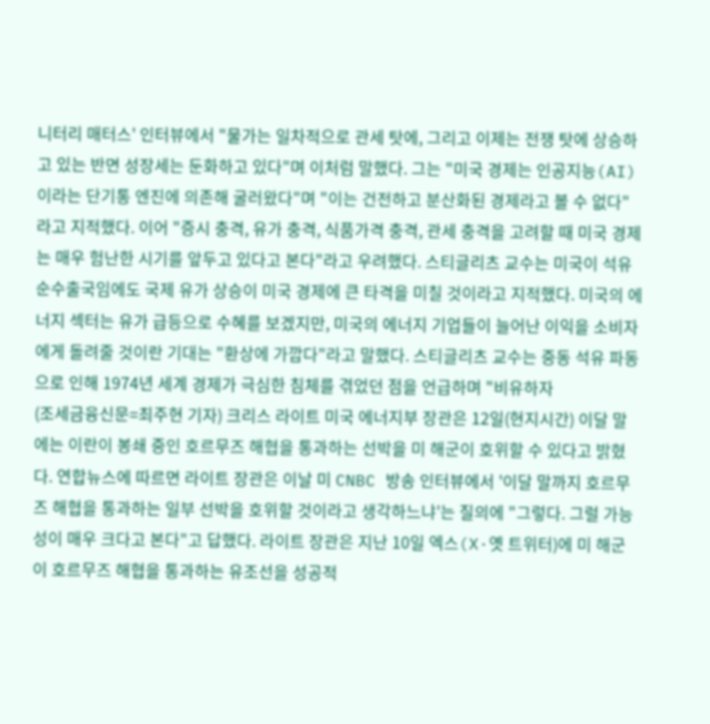니터리 매터스' 인터뷰에서 "물가는 일차적으로 관세 탓에, 그리고 이제는 전쟁 탓에 상승하고 있는 반면 성장세는 둔화하고 있다"며 이처럼 말했다. 그는 "미국 경제는 인공지능(AI)이라는 단기통 엔진에 의존해 굴러왔다"며 "이는 건전하고 분산화된 경제라고 볼 수 없다"라고 지적했다. 이어 "증시 충격, 유가 충격, 식품가격 충격, 관세 충격을 고려할 때 미국 경제는 매우 험난한 시기를 앞두고 있다고 본다"라고 우려했다. 스티글리츠 교수는 미국이 석유 순수출국임에도 국제 유가 상승이 미국 경제에 큰 타격을 미칠 것이라고 지적했다. 미국의 에너지 섹터는 유가 급등으로 수혜를 보겠지만, 미국의 에너지 기업들이 늘어난 이익을 소비자에게 돌려줄 것이란 기대는 "환상에 가깝다"라고 말했다. 스티글리츠 교수는 중동 석유 파동으로 인해 1974년 세계 경제가 극심한 침체를 겪었던 점을 언급하며 "비유하자
(조세금융신문=최주현 기자) 크리스 라이트 미국 에너지부 장관은 12일(현지시간) 이달 말에는 이란이 봉쇄 중인 호르무즈 해협을 통과하는 선박을 미 해군이 호위할 수 있다고 밝혔다. 연합뉴스에 따르면 라이트 장관은 이날 미 CNBC 방송 인터뷰에서 '이달 말까지 호르무즈 해협을 통과하는 일부 선박을 호위할 것이라고 생각하느냐'는 질의에 "그렇다. 그럴 가능성이 매우 크다고 본다"고 답했다. 라이트 장관은 지난 10일 엑스(X·옛 트위터)에 미 해군이 호르무즈 해협을 통과하는 유조선을 성공적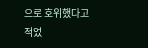으로 호위했다고 적었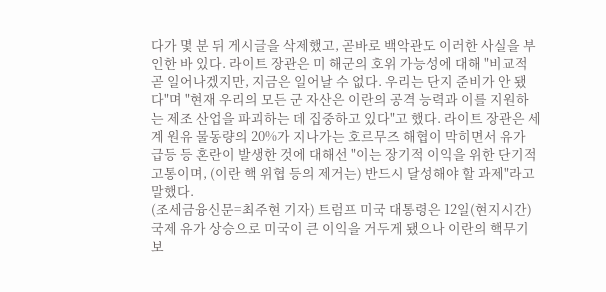다가 몇 분 뒤 게시글을 삭제했고, 곧바로 백악관도 이러한 사실을 부인한 바 있다. 라이트 장관은 미 해군의 호위 가능성에 대해 "비교적 곧 일어나겠지만, 지금은 일어날 수 없다. 우리는 단지 준비가 안 됐다"며 "현재 우리의 모든 군 자산은 이란의 공격 능력과 이를 지원하는 제조 산업을 파괴하는 데 집중하고 있다"고 했다. 라이트 장관은 세계 원유 물동량의 20%가 지나가는 호르무즈 해협이 막히면서 유가 급등 등 혼란이 발생한 것에 대해선 "이는 장기적 이익을 위한 단기적 고통이며, (이란 핵 위협 등의 제거는) 반드시 달성해야 할 과제"라고 말했다.
(조세금융신문=최주현 기자) 트럼프 미국 대통령은 12일(현지시간) 국제 유가 상승으로 미국이 큰 이익을 거두게 됐으나 이란의 핵무기 보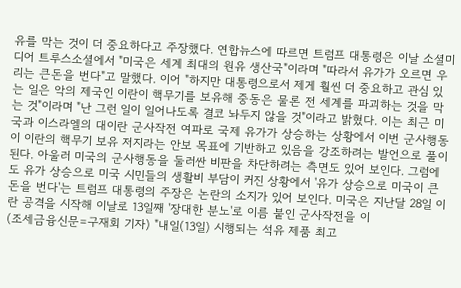유를 막는 것이 더 중요하다고 주장했다. 연합뉴스에 따르면 트럼프 대통령은 이날 소셜미디어 트루스소셜에서 "미국은 세계 최대의 원유 생산국"이라며 "따라서 유가가 오르면 우리는 큰돈을 번다"고 말했다. 이어 "하지만 대통령으로서 제게 훨씬 더 중요하고 관심 있는 일은 악의 제국인 이란이 핵무기를 보유해 중동은 물론 전 세계를 파괴하는 것을 막는 것"이라며 "난 그런 일이 일어나도록 결코 놔두지 않을 것"이라고 밝혔다. 이는 최근 미국과 이스라엘의 대이란 군사작전 여파로 국제 유가가 상승하는 상황에서 이번 군사행동이 이란의 핵무기 보유 저지라는 안보 목표에 기반하고 있음을 강조하려는 발언으로 풀이된다. 아울러 미국의 군사행동을 둘러싼 비판을 차단하려는 측면도 있어 보인다. 그럼에도 유가 상승으로 미국 시민들의 생활비 부담이 커진 상황에서 '유가 상승으로 미국이 큰 돈을 번다'는 트럼프 대통령의 주장은 논란의 소지가 있어 보인다. 미국은 지난달 28일 이란 공격을 시작해 이날로 13일째 '장대한 분노'로 이름 붙인 군사작전을 이
(조세금융신문=구재회 기자) "내일(13일) 시행되는 석유 제품 최고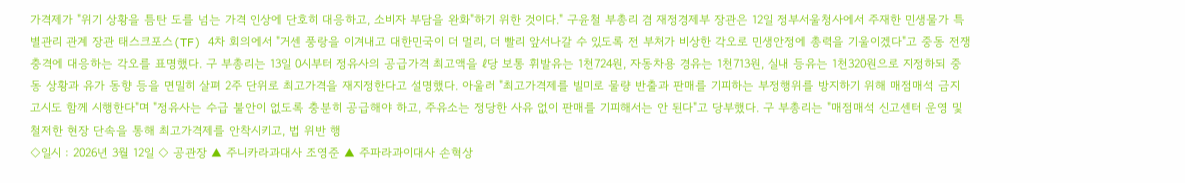가격제가 "위기 상황을 틈탄 도를 넘는 가격 인상에 단호히 대응하고, 소비자 부담을 완화"하기 위한 것이다." 구윤철 부총리 겸 재정경제부 장관은 12일 정부서울청사에서 주재한 민생물가 특별관리 관계 장관 태스크포스(TF) 4차 회의에서 "거센 풍랑을 이겨내고 대한민국이 더 멀리, 더 빨리 앞서나갈 수 있도록 전 부처가 비상한 각오로 민생안정에 총력을 기울이겠다"고 중동 전쟁 충격에 대응하는 각오를 표명했다. 구 부총리는 13일 0시부터 정유사의 공급가격 최고액을 ℓ당 보통 휘발유는 1천724원, 자동차용 경유는 1천713원, 실내 등유는 1천320원으로 지정하되 중동 상황과 유가 동향 등을 면밀히 살펴 2주 단위로 최고가격을 재지정한다고 설명했다. 아울러 "최고가격제를 빌미로 물량 반출과 판매를 기피하는 부정행위를 방지하기 위해 매점매석 금지 고시도 함께 시행한다"며 "정유사는 수급 불안이 없도록 충분히 공급해야 하고, 주유소는 정당한 사유 없이 판매를 기피해서는 안 된다"고 당부했다. 구 부총리는 "매점매석 신고센터 운영 및 철저한 현장 단속을 통해 최고가격제를 안착시키고, 법 위반 행
◇일시 : 2026년 3월 12일 ◇ 공관장 ▲ 주니카라과대사 조영준 ▲ 주파라과이대사 손혁상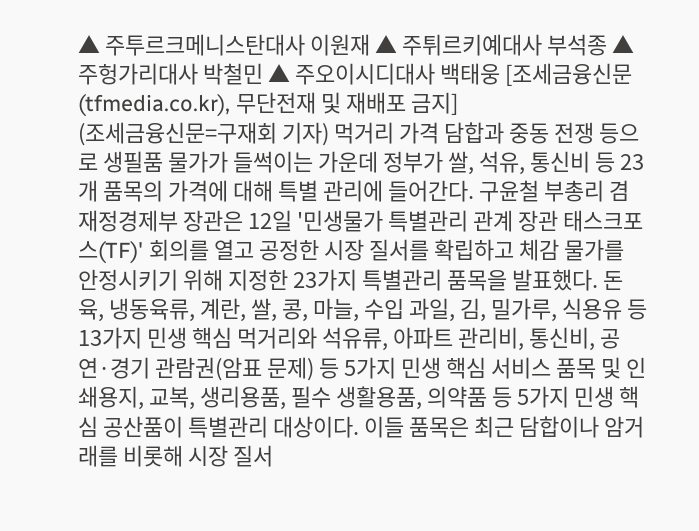▲ 주투르크메니스탄대사 이원재 ▲ 주튀르키예대사 부석종 ▲ 주헝가리대사 박철민 ▲ 주오이시디대사 백태웅 [조세금융신문(tfmedia.co.kr), 무단전재 및 재배포 금지]
(조세금융신문=구재회 기자) 먹거리 가격 담합과 중동 전쟁 등으로 생필품 물가가 들썩이는 가운데 정부가 쌀, 석유, 통신비 등 23개 품목의 가격에 대해 특별 관리에 들어간다. 구윤철 부총리 겸 재정경제부 장관은 12일 '민생물가 특별관리 관계 장관 태스크포스(TF)' 회의를 열고 공정한 시장 질서를 확립하고 체감 물가를 안정시키기 위해 지정한 23가지 특별관리 품목을 발표했다. 돈육, 냉동육류, 계란, 쌀, 콩, 마늘, 수입 과일, 김, 밀가루, 식용유 등 13가지 민생 핵심 먹거리와 석유류, 아파트 관리비, 통신비, 공연·경기 관람권(암표 문제) 등 5가지 민생 핵심 서비스 품목 및 인쇄용지, 교복, 생리용품, 필수 생활용품, 의약품 등 5가지 민생 핵심 공산품이 특별관리 대상이다. 이들 품목은 최근 담합이나 암거래를 비롯해 시장 질서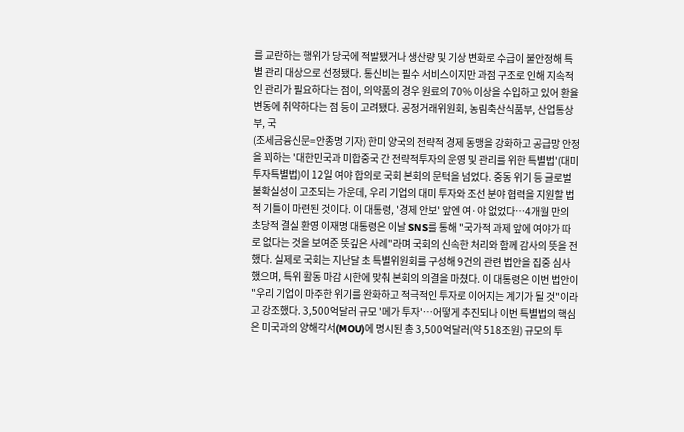를 교란하는 행위가 당국에 적발됐거나 생산량 및 기상 변화로 수급이 불안정해 특별 관리 대상으로 선정됐다. 통신비는 필수 서비스이지만 과점 구조로 인해 지속적인 관리가 필요하다는 점이, 의약품의 경우 원료의 70% 이상을 수입하고 있어 환율 변동에 취약하다는 점 등이 고려됐다. 공정거래위원회, 농림축산식품부, 산업통상부, 국
(조세금융신문=안종명 기자) 한미 양국의 전략적 경제 동맹을 강화하고 공급망 안정을 꾀하는 '대한민국과 미합중국 간 전략적투자의 운영 및 관리를 위한 특별법'(대미투자특별법)이 12일 여야 합의로 국회 본회의 문턱을 넘었다. 중동 위기 등 글로벌 불확실성이 고조되는 가운데, 우리 기업의 대미 투자와 조선 분야 협력을 지원할 법적 기틀이 마련된 것이다. 이 대통령, '경제 안보' 앞엔 여·야 없었다…4개월 만의 초당적 결실 환영 이재명 대통령은 이날 SNS를 통해 "국가적 과제 앞에 여야가 따로 없다는 것을 보여준 뜻깊은 사례"라며 국회의 신속한 처리와 함께 감사의 뜻을 전했다. 실제로 국회는 지난달 초 특별위원회를 구성해 9건의 관련 법안을 집중 심사했으며, 특위 활동 마감 시한에 맞춰 본회의 의결을 마쳤다. 이 대통령은 이번 법안이 "우리 기업이 마주한 위기를 완화하고 적극적인 투자로 이어지는 계기가 될 것"이라고 강조했다. 3,500억달러 규모 '메가 투자'…어떻게 추진되나 이번 특별법의 핵심은 미국과의 양해각서(MOU)에 명시된 총 3,500억달러(약 518조원) 규모의 투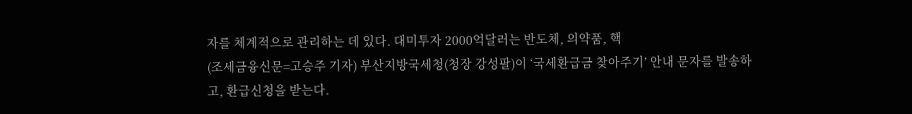자를 체계적으로 관리하는 데 있다. 대미투자 2000억달러는 반도체, 의약품, 핵
(조세금융신문=고승주 기자) 부산지방국세청(청장 강성팔)이 ‘국세환급금 찾아주기’ 안내 문자를 발송하고, 환급신청을 받는다.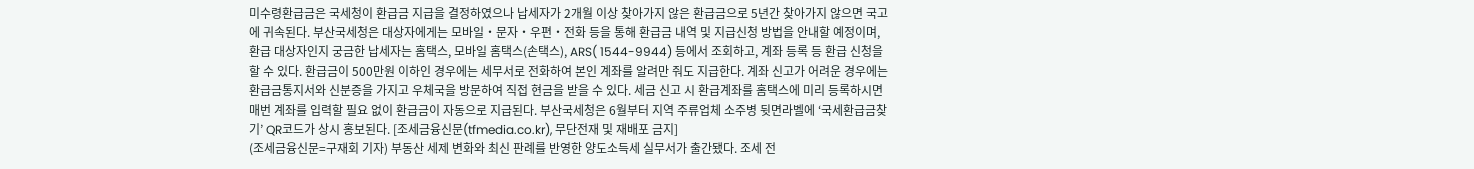미수령환급금은 국세청이 환급금 지급을 결정하였으나 납세자가 2개월 이상 찾아가지 않은 환급금으로 5년간 찾아가지 않으면 국고에 귀속된다. 부산국세청은 대상자에게는 모바일‧문자‧우편‧전화 등을 통해 환급금 내역 및 지급신청 방법을 안내할 예정이며, 환급 대상자인지 궁금한 납세자는 홈택스, 모바일 홈택스(손택스), ARS( 1544-9944) 등에서 조회하고, 계좌 등록 등 환급 신청을 할 수 있다. 환급금이 500만원 이하인 경우에는 세무서로 전화하여 본인 계좌를 알려만 줘도 지급한다. 계좌 신고가 어려운 경우에는 환급금통지서와 신분증을 가지고 우체국을 방문하여 직접 현금을 받을 수 있다. 세금 신고 시 환급계좌를 홈택스에 미리 등록하시면 매번 계좌를 입력할 필요 없이 환급금이 자동으로 지급된다. 부산국세청은 6월부터 지역 주류업체 소주병 뒷면라벨에 ‘국세환급금찾기’ QR코드가 상시 홍보된다. [조세금융신문(tfmedia.co.kr), 무단전재 및 재배포 금지]
(조세금융신문=구재회 기자) 부동산 세제 변화와 최신 판례를 반영한 양도소득세 실무서가 출간됐다. 조세 전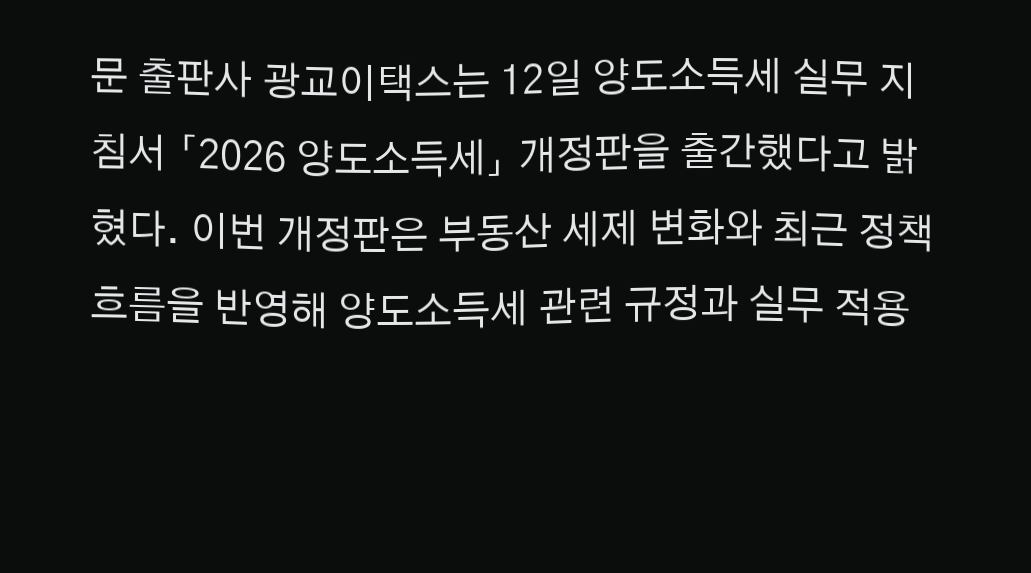문 출판사 광교이택스는 12일 양도소득세 실무 지침서 「2026 양도소득세」 개정판을 출간했다고 밝혔다. 이번 개정판은 부동산 세제 변화와 최근 정책 흐름을 반영해 양도소득세 관련 규정과 실무 적용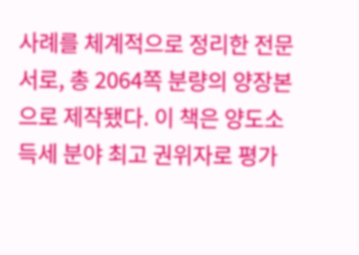사례를 체계적으로 정리한 전문서로, 총 2064쪽 분량의 양장본으로 제작됐다. 이 책은 양도소득세 분야 최고 권위자로 평가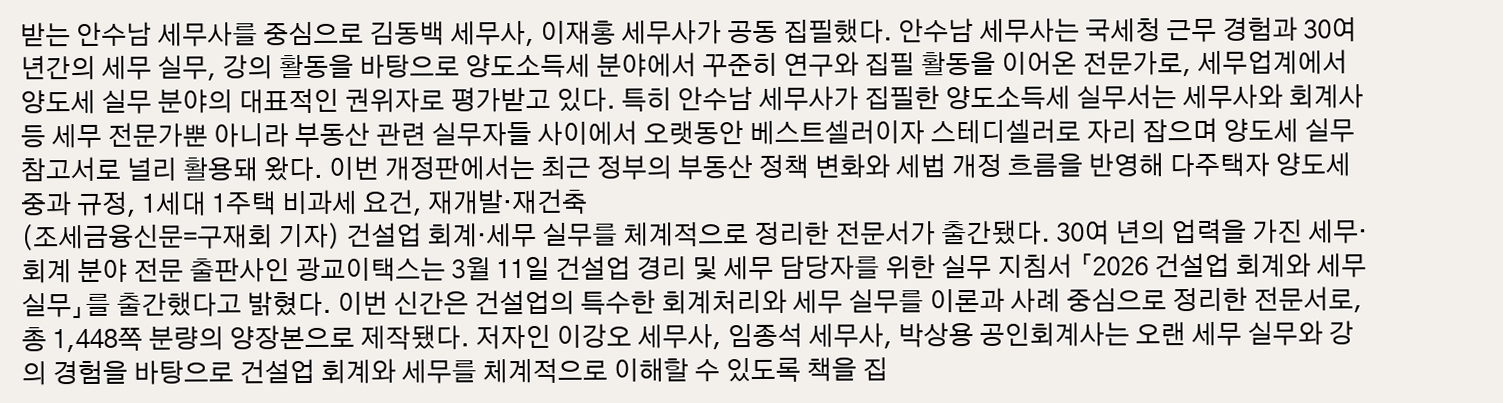받는 안수남 세무사를 중심으로 김동백 세무사, 이재홍 세무사가 공동 집필했다. 안수남 세무사는 국세청 근무 경험과 30여 년간의 세무 실무, 강의 활동을 바탕으로 양도소득세 분야에서 꾸준히 연구와 집필 활동을 이어온 전문가로, 세무업계에서 양도세 실무 분야의 대표적인 권위자로 평가받고 있다. 특히 안수남 세무사가 집필한 양도소득세 실무서는 세무사와 회계사 등 세무 전문가뿐 아니라 부동산 관련 실무자들 사이에서 오랫동안 베스트셀러이자 스테디셀러로 자리 잡으며 양도세 실무 참고서로 널리 활용돼 왔다. 이번 개정판에서는 최근 정부의 부동산 정책 변화와 세법 개정 흐름을 반영해 다주택자 양도세 중과 규정, 1세대 1주택 비과세 요건, 재개발·재건축
(조세금융신문=구재회 기자) 건설업 회계·세무 실무를 체계적으로 정리한 전문서가 출간됐다. 30여 년의 업력을 가진 세무·회계 분야 전문 출판사인 광교이택스는 3월 11일 건설업 경리 및 세무 담당자를 위한 실무 지침서 「2026 건설업 회계와 세무실무」를 출간했다고 밝혔다. 이번 신간은 건설업의 특수한 회계처리와 세무 실무를 이론과 사례 중심으로 정리한 전문서로, 총 1,448쪽 분량의 양장본으로 제작됐다. 저자인 이강오 세무사, 임종석 세무사, 박상용 공인회계사는 오랜 세무 실무와 강의 경험을 바탕으로 건설업 회계와 세무를 체계적으로 이해할 수 있도록 책을 집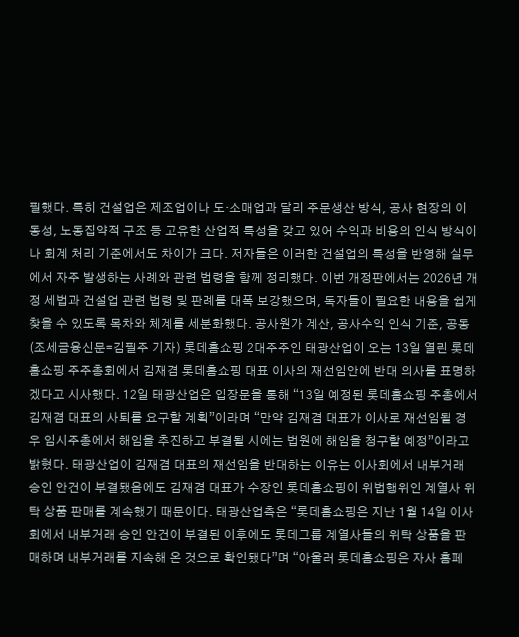필했다. 특히 건설업은 제조업이나 도·소매업과 달리 주문생산 방식, 공사 현장의 이동성, 노동집약적 구조 등 고유한 산업적 특성을 갖고 있어 수익과 비용의 인식 방식이나 회계 처리 기준에서도 차이가 크다. 저자들은 이러한 건설업의 특성을 반영해 실무에서 자주 발생하는 사례와 관련 법령을 함께 정리했다. 이번 개정판에서는 2026년 개정 세법과 건설업 관련 법령 및 판례를 대폭 보강했으며, 독자들이 필요한 내용을 쉽게 찾을 수 있도록 목차와 체계를 세분화했다. 공사원가 계산, 공사수익 인식 기준, 공동
(조세금융신문=김필주 기자) 롯데홈쇼핑 2대주주인 태광산업이 오는 13일 열린 롯데홈쇼핑 주주총회에서 김재겸 롯데홈쇼핑 대표 이사의 재선임안에 반대 의사를 표명하겠다고 시사했다. 12일 태광산업은 입장문을 통해 “13일 예정된 롯데홈쇼핑 주총에서 김재겸 대표의 사퇴를 요구할 계획”이라며 “만약 김재겸 대표가 이사로 재선임될 경우 임시주총에서 해임을 추진하고 부결될 시에는 법원에 해임을 청구할 예정”이라고 밝혔다. 태광산업이 김재겸 대표의 재선임을 반대하는 이유는 이사회에서 내부거래 승인 안건이 부결됐음에도 김재겸 대표가 수장인 롯데홈쇼핑이 위법행위인 계열사 위탁 상품 판매를 계속했기 때문이다. 태광산업측은 “롯데홈쇼핑은 지난 1월 14일 이사회에서 내부거래 승인 안건이 부결된 이후에도 롯데그룹 계열사들의 위탁 상품을 판매하며 내부거래를 지속해 온 것으로 확인됐다”며 “아울러 롯데홈쇼핑은 자사 홈페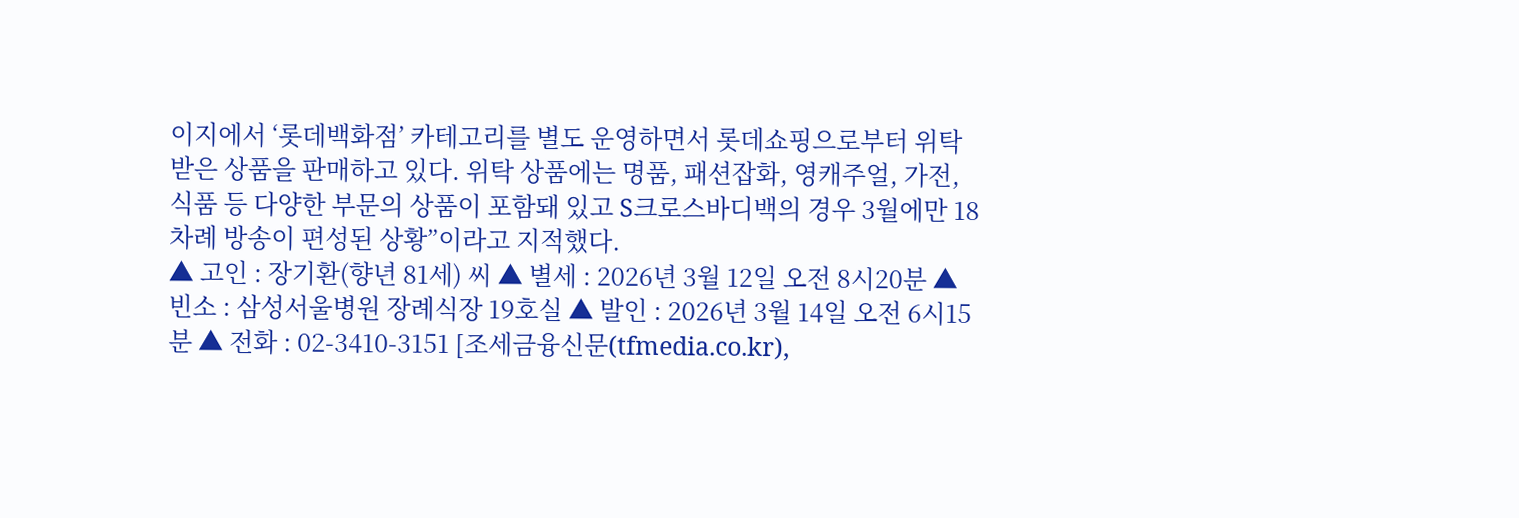이지에서 ‘롯데백화점’ 카테고리를 별도 운영하면서 롯데쇼핑으로부터 위탁받은 상품을 판매하고 있다. 위탁 상품에는 명품, 패션잡화, 영캐주얼, 가전, 식품 등 다양한 부문의 상품이 포함돼 있고 S크로스바디백의 경우 3월에만 18차례 방송이 편성된 상황”이라고 지적했다.
▲ 고인 : 장기환(향년 81세) 씨 ▲ 별세 : 2026년 3월 12일 오전 8시20분 ▲ 빈소 : 삼성서울병원 장례식장 19호실 ▲ 발인 : 2026년 3월 14일 오전 6시15분 ▲ 전화 : 02-3410-3151 [조세금융신문(tfmedia.co.kr),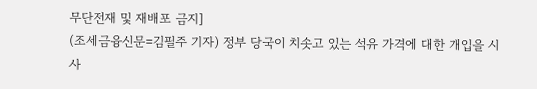무단전재 및 재배포 금지]
(조세금융신문=김필주 기자) 정부 당국이 치솟고 있는 석유 가격에 대한 개입을 시사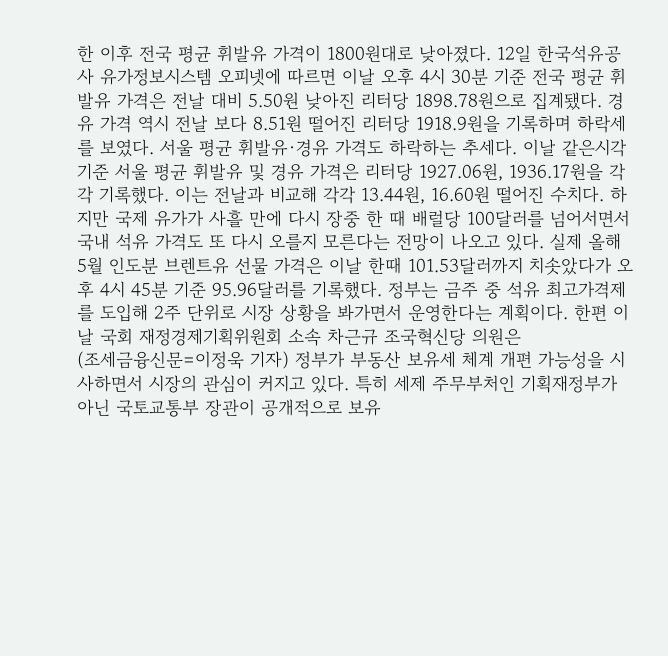한 이후 전국 평균 휘발유 가격이 1800원대로 낮아졌다. 12일 한국석유공사 유가정보시스템 오피넷에 따르면 이날 오후 4시 30분 기준 전국 평균 휘발유 가격은 전날 대비 5.50원 낮아진 리터당 1898.78원으로 집계됐다. 경유 가격 역시 전날 보다 8.51원 떨어진 리터당 1918.9원을 기록하며 하락세를 보였다. 서울 평균 휘발유·경유 가격도 하락하는 추세다. 이날 같은시각 기준 서울 평균 휘발유 및 경유 가격은 리터당 1927.06원, 1936.17원을 각각 기록했다. 이는 전날과 비교해 각각 13.44원, 16.60원 떨어진 수치다. 하지만 국제 유가가 사흘 만에 다시 장중 한 때 배럴당 100달러를 넘어서면서 국내 석유 가격도 또 다시 오를지 모른다는 전망이 나오고 있다. 실제 올해 5월 인도분 브렌트유 선물 가격은 이날 한때 101.53달러까지 치솟았다가 오후 4시 45분 기준 95.96달러를 기록했다. 정부는 금주 중 석유 최고가격제를 도입해 2주 단위로 시장 상황을 봐가면서 운영한다는 계획이다. 한편 이날 국회 재정경제기획위원회 소속 차근규 조국혁신당 의원은
(조세금융신문=이정욱 기자) 정부가 부동산 보유세 체계 개편 가능성을 시사하면서 시장의 관심이 커지고 있다. 특히 세제 주무부처인 기획재정부가 아닌 국토교통부 장관이 공개적으로 보유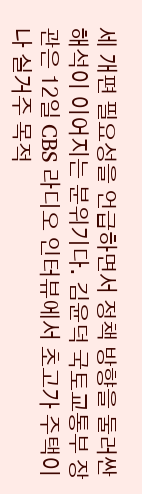세 개편 필요성을 언급하면서 정책 방향을 둘러싼 해석이 이어지는 분위기다. 김윤덕 국토교통부 장관은 12일 CBS 라디오 인터뷰에서 초고가 주택이나 실거주 목적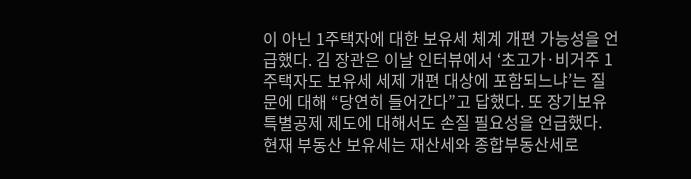이 아닌 1주택자에 대한 보유세 체계 개편 가능성을 언급했다. 김 장관은 이날 인터뷰에서 ‘초고가·비거주 1주택자도 보유세 세제 개편 대상에 포함되느냐’는 질문에 대해 “당연히 들어간다”고 답했다. 또 장기보유특별공제 제도에 대해서도 손질 필요성을 언급했다. 현재 부동산 보유세는 재산세와 종합부동산세로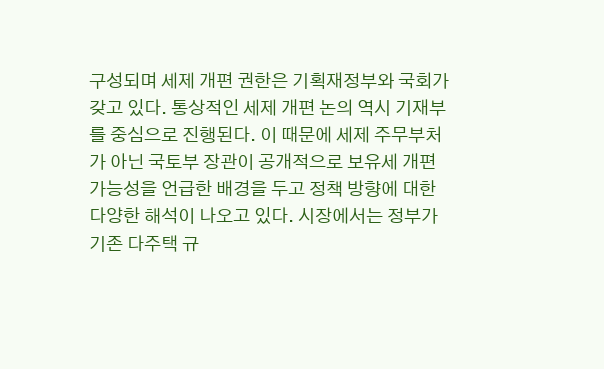구성되며 세제 개편 권한은 기획재정부와 국회가 갖고 있다. 통상적인 세제 개편 논의 역시 기재부를 중심으로 진행된다. 이 때문에 세제 주무부처가 아닌 국토부 장관이 공개적으로 보유세 개편 가능성을 언급한 배경을 두고 정책 방향에 대한 다양한 해석이 나오고 있다. 시장에서는 정부가 기존 다주택 규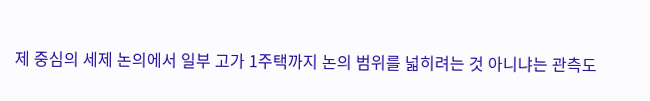제 중심의 세제 논의에서 일부 고가 1주택까지 논의 범위를 넓히려는 것 아니냐는 관측도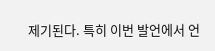제기된다. 특히 이번 발언에서 언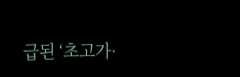급된 ‘초고가·